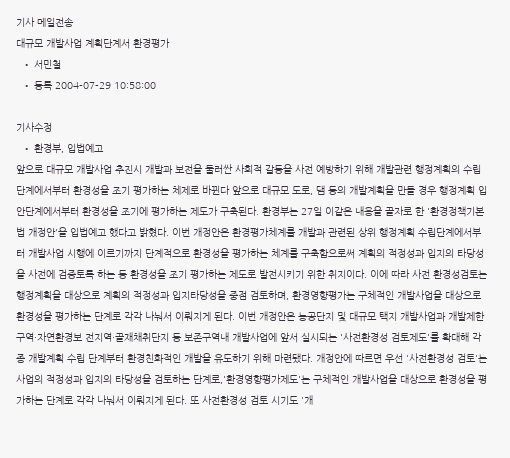기사 메일전송
대규모 개발사업 계획단계서 환경평가
  • 서민철
  • 등록 2004-07-29 10:58:00

기사수정
  • 환경부, 입법예고
앞으로 대규모 개발사업 추진시 개발과 보전을 둘러싼 사회적 갈등을 사전 예방하기 위해 개발관련 행정계획의 수립단계에서부터 환경성을 조기 평가하는 체제로 바뀐다 앞으로 대규모 도로, 댐 등의 개발계획을 만들 경우 행정계획 입안단계에서부터 환경성을 조기에 평가하는 제도가 구축된다. 환경부는 27일 이같은 내용을 골자로 한 '환경정책기본법 개정안'을 입법예고 했다고 밝혔다. 이번 개정안은 환경평가체계를 개발과 관련된 상위 행정계획 수립단계에서부터 개발사업 시행에 이르기까지 단계적으로 환경성을 평가하는 체계를 구축함으로써 계획의 적정성과 입지의 타당성을 사전에 검증토록 하는 등 환경성을 조기 평가하는 제도로 발전시키기 위한 취지이다. 이에 따라 사전 환경성검토는 행정계획을 대상으로 계획의 적정성과 입지타당성을 중점 검토하며, 환경영향평가는 구체적인 개발사업을 대상으로 환경성을 평가하는 단계로 각각 나눠서 이뤄지게 된다. 이번 개정안은 농공단지 및 대규모 택지 개발사업과 개발제한구역·자연환경보 전지역·골재채취단지 등 보존구역내 개발사업에 앞서 실시되는 '사전환경성 검토제도'를 확대해 각종 개발계획 수립 단계부터 환경친화적인 개발을 유도하기 위해 마련됐다. 개정안에 따르면 우선 '사전환경성 검토'는 사업의 적정성과 입지의 타당성을 검토하는 단계로,'환경영향평가제도'는 구체적인 개발사업을 대상으로 환경성을 평가하는 단계로 각각 나눠서 이뤄지게 된다. 또 사전환경성 검토 시기도 '개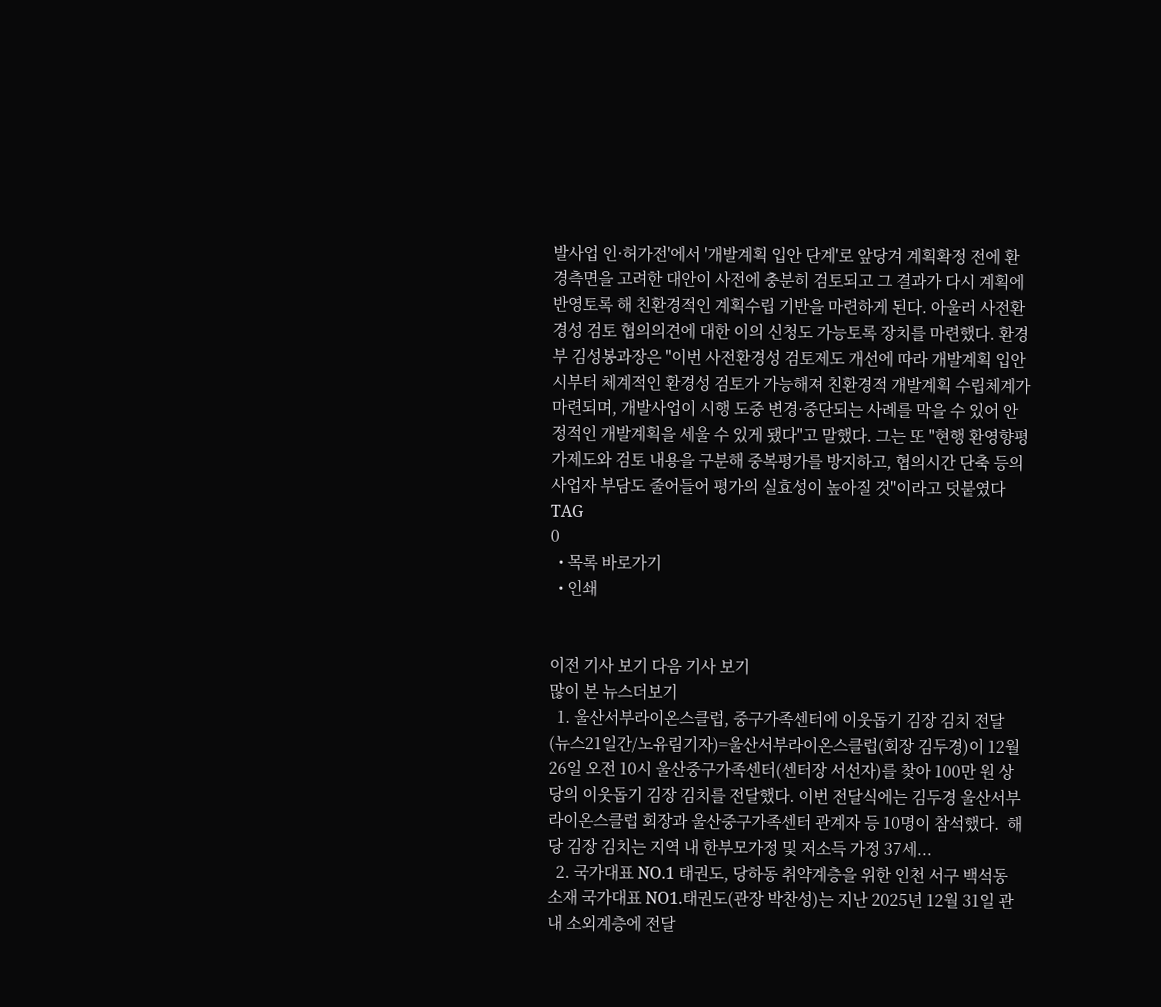발사업 인·허가전'에서 '개발계획 입안 단계'로 앞당겨 계획확정 전에 환경측면을 고려한 대안이 사전에 충분히 검토되고 그 결과가 다시 계획에 반영토록 해 친환경적인 계획수립 기반을 마련하게 된다. 아울러 사전환경성 검토 협의의견에 대한 이의 신청도 가능토록 장치를 마련했다. 환경부 김성봉과장은 "이번 사전환경성 검토제도 개선에 따라 개발계획 입안시부터 체계적인 환경성 검토가 가능해져 친환경적 개발계획 수립체계가 마련되며, 개발사업이 시행 도중 변경·중단되는 사례를 막을 수 있어 안정적인 개발계획을 세울 수 있게 됐다"고 말했다. 그는 또 "현행 환영향평가제도와 검토 내용을 구분해 중복평가를 방지하고, 협의시간 단축 등의 사업자 부담도 줄어들어 평가의 실효성이 높아질 것"이라고 덧붙였다
TAG
0
  • 목록 바로가기
  • 인쇄


이전 기사 보기 다음 기사 보기
많이 본 뉴스더보기
  1. 울산서부라이온스클럽, 중구가족센터에 이웃돕기 김장 김치 전달 (뉴스21일간/노유림기자)=울산서부라이온스클럽(회장 김두경)이 12월 26일 오전 10시 울산중구가족센터(센터장 서선자)를 찾아 100만 원 상당의 이웃돕기 김장 김치를 전달했다. 이번 전달식에는 김두경 울산서부라이온스클럽 회장과 울산중구가족센터 관계자 등 10명이 참석했다.  해당 김장 김치는 지역 내 한부모가정 및 저소득 가정 37세...
  2. 국가대표 NO.1 태권도, 당하동 취약계층을 위한 인천 서구 백석동 소재 국가대표 NO1.태권도(관장 박찬성)는 지난 2025년 12월 31일 관내 소외계층에 전달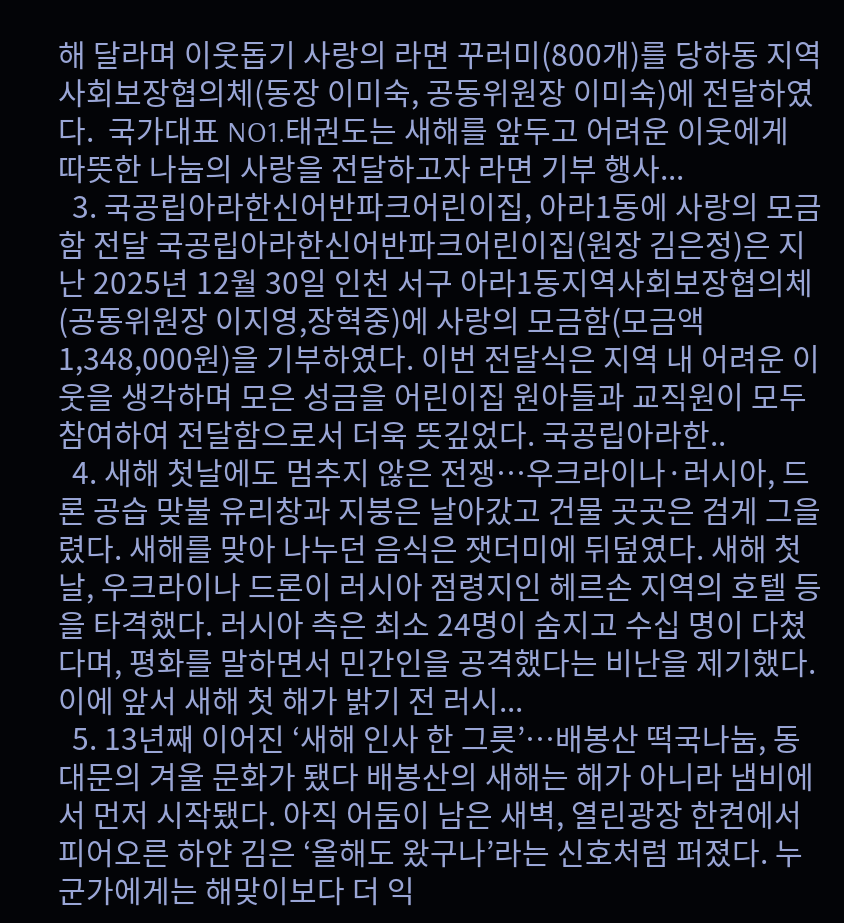해 달라며 이웃돕기 사랑의 라면 꾸러미(800개)를 당하동 지역사회보장협의체(동장 이미숙, 공동위원장 이미숙)에 전달하였다.  국가대표 NO1.태권도는 새해를 앞두고 어려운 이웃에게 따뜻한 나눔의 사랑을 전달하고자 라면 기부 행사...
  3. 국공립아라한신어반파크어린이집, 아라1동에 사랑의 모금함 전달 국공립아라한신어반파크어린이집(원장 김은정)은 지난 2025년 12월 30일 인천 서구 아라1동지역사회보장협의체(공동위원장 이지영,장혁중)에 사랑의 모금함(모금액 1,348,000원)을 기부하였다. 이번 전달식은 지역 내 어려운 이웃을 생각하며 모은 성금을 어린이집 원아들과 교직원이 모두 참여하여 전달함으로서 더욱 뜻깊었다. 국공립아라한..
  4. 새해 첫날에도 멈추지 않은 전쟁…우크라이나·러시아, 드론 공습 맞불 유리창과 지붕은 날아갔고 건물 곳곳은 검게 그을렸다. 새해를 맞아 나누던 음식은 잿더미에 뒤덮였다. 새해 첫날, 우크라이나 드론이 러시아 점령지인 헤르손 지역의 호텔 등을 타격했다. 러시아 측은 최소 24명이 숨지고 수십 명이 다쳤다며, 평화를 말하면서 민간인을 공격했다는 비난을 제기했다. 이에 앞서 새해 첫 해가 밝기 전 러시...
  5. 13년째 이어진 ‘새해 인사 한 그릇’…배봉산 떡국나눔, 동대문의 겨울 문화가 됐다 배봉산의 새해는 해가 아니라 냄비에서 먼저 시작됐다. 아직 어둠이 남은 새벽, 열린광장 한켠에서 피어오른 하얀 김은 ‘올해도 왔구나’라는 신호처럼 퍼졌다. 누군가에게는 해맞이보다 더 익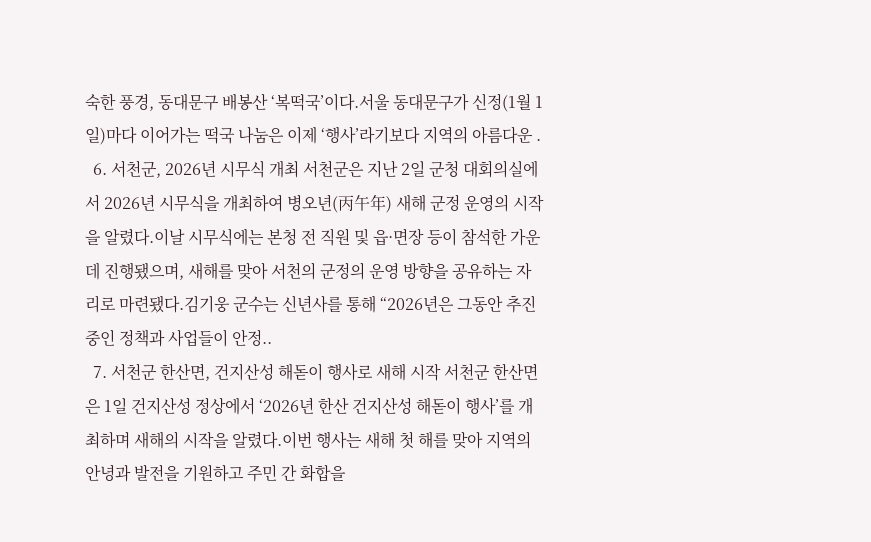숙한 풍경, 동대문구 배봉산 ‘복떡국’이다.서울 동대문구가 신정(1월 1일)마다 이어가는 떡국 나눔은 이제 ‘행사’라기보다 지역의 아름다운 .
  6. 서천군, 2026년 시무식 개최 서천군은 지난 2일 군청 대회의실에서 2026년 시무식을 개최하여 병오년(丙午年) 새해 군정 운영의 시작을 알렸다.이날 시무식에는 본청 전 직원 및 읍·면장 등이 참석한 가운데 진행됐으며, 새해를 맞아 서천의 군정의 운영 방향을 공유하는 자리로 마련됐다.김기웅 군수는 신년사를 통해 “2026년은 그동안 추진 중인 정책과 사업들이 안정..
  7. 서천군 한산면, 건지산성 해돋이 행사로 새해 시작 서천군 한산면은 1일 건지산성 정상에서 ‘2026년 한산 건지산성 해돋이 행사’를 개최하며 새해의 시작을 알렸다.이번 행사는 새해 첫 해를 맞아 지역의 안녕과 발전을 기원하고 주민 간 화합을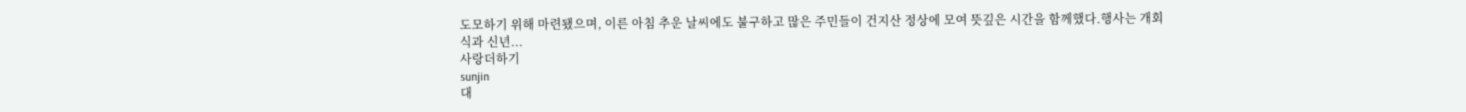도모하기 위해 마련됐으며, 이른 아침 추운 날씨에도 불구하고 많은 주민들이 건지산 정상에 모여 뜻깊은 시간을 함께했다.행사는 개회식과 신년...
사랑더하기
sunjin
대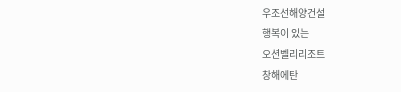우조선해양건설
행복이 있는
오션벨리리조트
창해에탄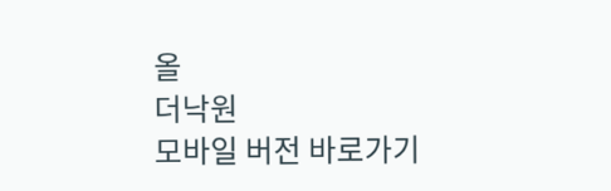올
더낙원
모바일 버전 바로가기